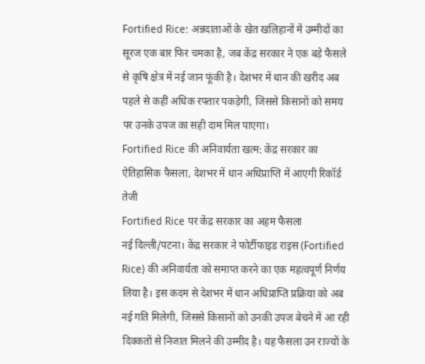Fortified Rice: अन्नदाताओं के खेत खलिहानों में उम्मीदों का सूरज एक बार फिर चमका है, जब केंद्र सरकार ने एक बड़े फैसले से कृषि क्षेत्र में नई जान फूंकी है। देशभर में धान की खरीद अब पहले से कहीं अधिक रफ्तार पकड़ेगी, जिससे किसानों को समय पर उनके उपज का सही दाम मिल पाएगा।
Fortified Rice की अनिवार्यता खत्म: केंद्र सरकार का ऐतिहासिक फैसला, देशभर में धान अधिप्राप्ति में आएगी रिकॉर्ड तेजी
Fortified Rice पर केंद्र सरकार का अहम फैसला
नई दिल्ली/पटना। केंद्र सरकार ने फोर्टीफाइड राइस (Fortified Rice) की अनिवार्यता को समाप्त करने का एक महत्वपूर्ण निर्णय लिया है। इस कदम से देशभर में धान अधिप्राप्ति प्रक्रिया को अब नई गति मिलेगी, जिससे किसानों को उनकी उपज बेचने में आ रही दिक्कतों से निजात मिलने की उम्मीद है। यह फैसला उन राज्यों के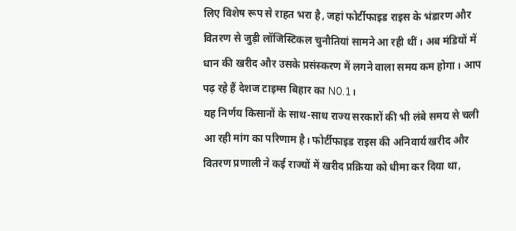लिए विशेष रूप से राहत भरा है, जहां फोर्टीफाइड राइस के भंडारण और वितरण से जुड़ी लॉजिस्टिकल चुनौतियां सामने आ रही थीं। अब मंडियों में धान की खरीद और उसके प्रसंस्करण में लगने वाला समय कम होगा। आप पढ़ रहे हैं देशज टाइम्स बिहार का N0.1।
यह निर्णय किसानों के साथ-साथ राज्य सरकारों की भी लंबे समय से चली आ रही मांग का परिणाम है। फोर्टीफाइड राइस की अनिवार्य खरीद और वितरण प्रणाली ने कई राज्यों में खरीद प्रक्रिया को धीमा कर दिया था,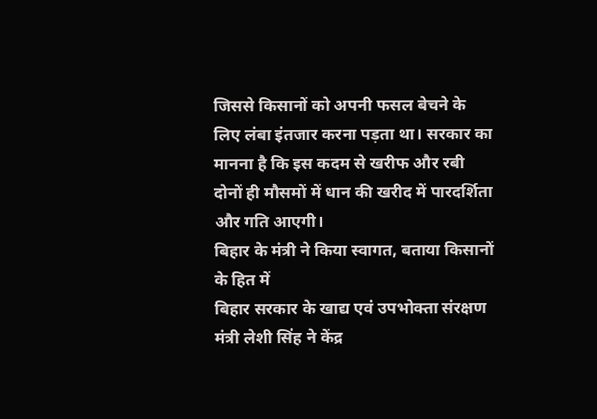जिससे किसानों को अपनी फसल बेचने के लिए लंबा इंतजार करना पड़ता था। सरकार का मानना है कि इस कदम से खरीफ और रबी दोनों ही मौसमों में धान की खरीद में पारदर्शिता और गति आएगी।
बिहार के मंत्री ने किया स्वागत, बताया किसानों के हित में
बिहार सरकार के खाद्य एवं उपभोक्ता संरक्षण मंत्री लेशी सिंह ने केंद्र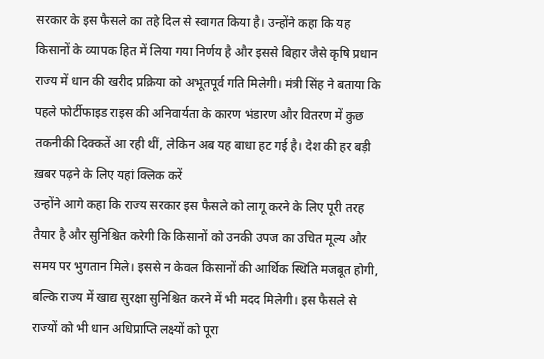सरकार के इस फैसले का तहे दिल से स्वागत किया है। उन्होंने कहा कि यह किसानों के व्यापक हित में लिया गया निर्णय है और इससे बिहार जैसे कृषि प्रधान राज्य में धान की खरीद प्रक्रिया को अभूतपूर्व गति मिलेगी। मंत्री सिंह ने बताया कि पहले फोर्टीफाइड राइस की अनिवार्यता के कारण भंडारण और वितरण में कुछ तकनीकी दिक्कतें आ रही थीं, लेकिन अब यह बाधा हट गई है। देश की हर बड़ी ख़बर पढ़ने के लिए यहां क्लिक करें
उन्होंने आगे कहा कि राज्य सरकार इस फैसले को लागू करने के लिए पूरी तरह तैयार है और सुनिश्चित करेगी कि किसानों को उनकी उपज का उचित मूल्य और समय पर भुगतान मिले। इससे न केवल किसानों की आर्थिक स्थिति मजबूत होगी, बल्कि राज्य में खाद्य सुरक्षा सुनिश्चित करने में भी मदद मिलेगी। इस फैसले से राज्यों को भी धान अधिप्राप्ति लक्ष्यों को पूरा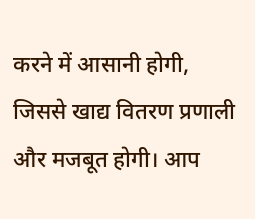करने में आसानी होगी, जिससे खाद्य वितरण प्रणाली और मजबूत होगी। आप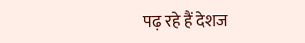पढ़ रहे हैं देशज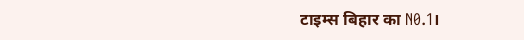टाइम्स बिहार का N0.1।